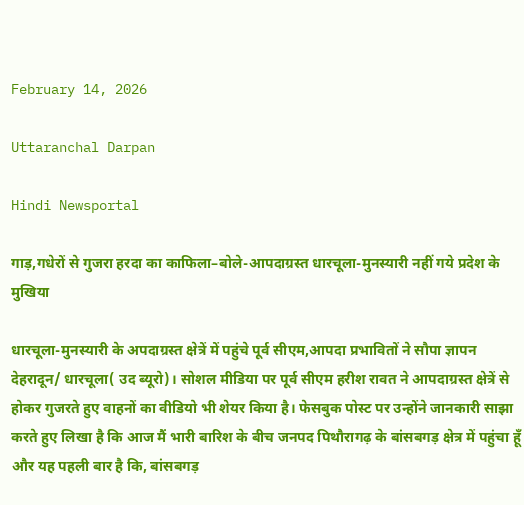February 14, 2026

Uttaranchal Darpan

Hindi Newsportal

गाड़,गधेरों से गुजरा हरदा का काफिला–बोले-आपदाग्रस्त धारचूला-मुनस्यारी नहीं गये प्रदेश के मुखिया

धारचूला-मुनस्यारी के अपदाग्रस्त क्षेत्रें में पहुंचे पूर्व सीएम,आपदा प्रभावितों ने सौपा ज्ञापन
देहरादून/ धारचूला( उद ब्यूरो)। सोशल मीडिया पर पूर्व सीएम हरीश रावत ने आपदाग्रस्त क्षेत्रें से होकर गुजरते हुए वाहनों का वीडियो भी शेयर किया है। फेसबुक पोस्ट पर उन्होंने जानकारी साझा करते हुए लिखा है कि आज मैं भारी बारिश के बीच जनपद पिथौरागढ़ के बांसबगड़ क्षेत्र में पहुंचा हूँ और यह पहली बार है कि, बांसबगड़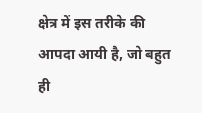क्षेत्र में इस तरीके की आपदा आयी है, जो बहुत ही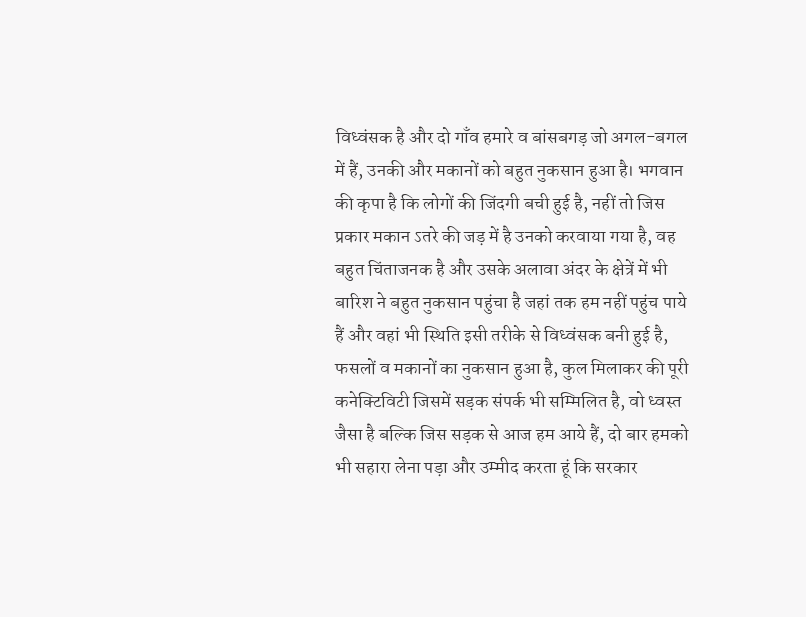विध्वंसक है और दो गाँव हमारे व बांसबगड़ जो अगल-बगल में हैं, उनकी और मकानों को बहुत नुकसान हुआ है। भगवान की कृपा है कि लोगों की जिंदगी बची हुई है, नहीं तो जिस प्रकार मकान ऽतरे की जड़ में है उनको करवाया गया है, वह बहुत चिंताजनक है और उसके अलावा अंदर के क्षेत्रें में भी बारिश ने बहुत नुकसान पहुंचा है जहां तक हम नहीं पहुंच पाये हैं और वहां भी स्थिति इसी तरीके से विध्वंसक बनी हुई है, फसलों व मकानों का नुकसान हुआ है, कुल मिलाकर की पूरी कनेक्टिविटी जिसमें सड़क संपर्क भी सम्मिलित है, वो ध्वस्त जैसा है बल्कि जिस सड़क से आज हम आये हैं, दो बार हमको भी सहारा लेना पड़ा और उम्मीद करता हूं कि सरकार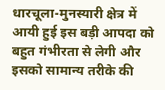धारचूला-मुनस्यारी क्षेत्र में आयी हुई इस बड़ी आपदा को बहुत गंभीरता से लेगी और इसको सामान्य तरीके की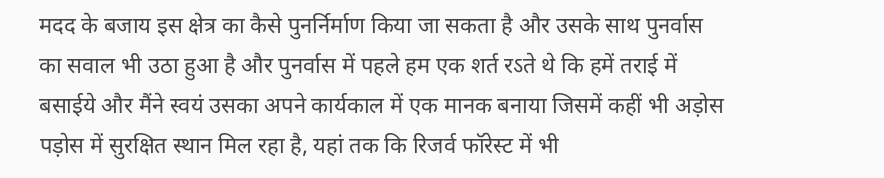मदद के बजाय इस क्षेत्र का कैसे पुनर्निर्माण किया जा सकता है और उसके साथ पुनर्वास का सवाल भी उठा हुआ है और पुनर्वास में पहले हम एक शर्त रऽते थे कि हमें तराई में बसाईये और मैंने स्वयं उसका अपने कार्यकाल में एक मानक बनाया जिसमें कहीं भी अड़ोस पड़ोस में सुरक्षित स्थान मिल रहा है, यहां तक कि रिजर्व फॉरेस्ट में भी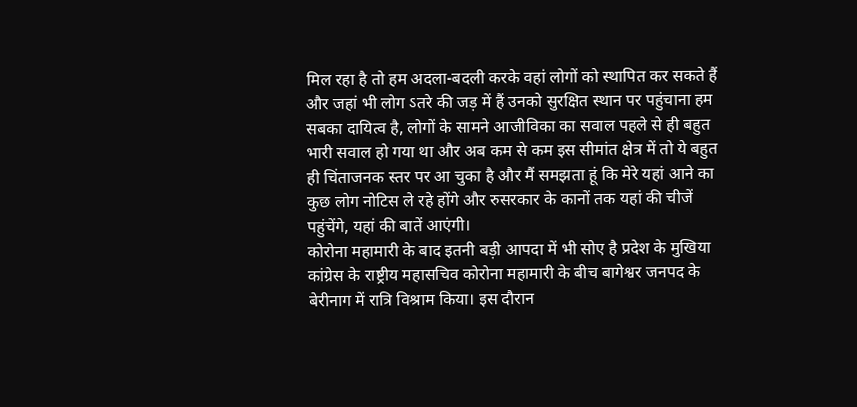मिल रहा है तो हम अदला-बदली करके वहां लोगों को स्थापित कर सकते हैं और जहां भी लोग ऽतरे की जड़ में हैं उनको सुरक्षित स्थान पर पहुंचाना हम सबका दायित्व है, लोगों के सामने आजीविका का सवाल पहले से ही बहुत भारी सवाल हो गया था और अब कम से कम इस सीमांत क्षेत्र में तो ये बहुत ही चिंताजनक स्तर पर आ चुका है और मैं समझता हूं कि मेरे यहां आने का कुछ लोग नोटिस ले रहे होंगे और रुसरकार के कानों तक यहां की चीजें पहुंचेंगे, यहां की बातें आएंगी।
कोरोना महामारी के बाद इतनी बड़ी आपदा में भी सोए है प्रदेश के मुखिया
कांग्रेस के राष्ट्रीय महासचिव कोरोना महामारी के बीच बागेश्वर जनपद के बेरीनाग में रात्रि विश्राम किया। इस दौरान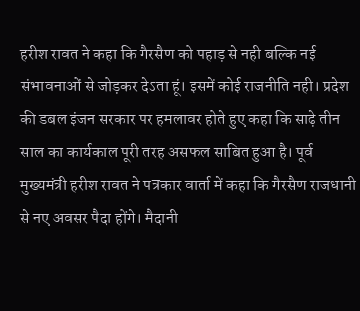हरीश रावत ने कहा कि गैरसैण को पहाड़ से नही बल्कि नई संभावनाओं से जोड़कर देऽता हूं। इसमें कोई राजनीति नही। प्रदेश की डबल इंजन सरकार पर हमलावर होते हुए कहा कि साढ़े तीन साल का कार्यकाल पूरी तरह असफल साबित हुआ है। पूर्व मुख्यमंत्री हरीश रावत ने पत्रकार वार्ता में कहा कि गैरसैण राजधानी से नए अवसर पैदा होंगे। मैदानी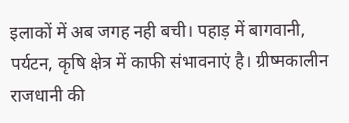इलाकों में अब जगह नही बची। पहाड़ में बागवानी, पर्यटन, कृषि क्षेत्र में काफी संभावनाएं है। ग्रीष्मकालीन राजधानी की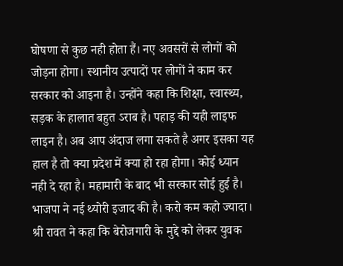घोषणा से कुछ नही होता हैं। नए अवसरों से लोगों को जोड़ना होगा। स्थानीय उत्पादों पर लोगों ने काम कर सरकार को आइना है। उन्होंने कहा कि शिक्षा, स्वास्थ्य, सड़क के हालात बहुत ऽराब है। पहाड़ की यही लाइफ लाइन है। अब आप अंदाज लगा सकते है अगर इसका यह हाल है तो क्या प्रदेश में क्या हो रहा होगा। कोई ध्यान नही दे रहा है। महामारी के बाद भी सरकार सोई हुई है। भाजपा ने नई थ्योरी इजाद की है। करो कम कहो ज्यादा। श्री रावत ने कहा कि बेरोजगारी के मुद्दे को लेकर युवक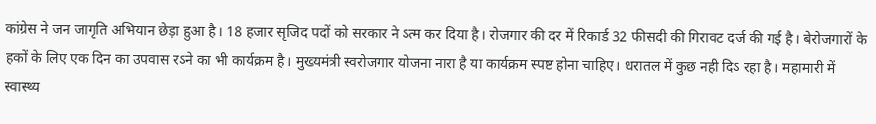कांग्रेस ने जन जागृति अभियान छेड़ा हुआ है। 18 हजार सृजिद पदों को सरकार ने ऽत्म कर दिया है। रोजगार की दर में रिकार्ड 32 फीसदी की गिरावट दर्ज की गई है। बेरोजगारों के हकों के लिए एक दिन का उपवास रऽने का भी कार्यक्रम है। मुख्यमंत्री स्वरोजगार योजना नारा है या कार्यक्रम स्पष्ट होना चाहिए। धरातल में कुछ नही दिऽ रहा है। महामारी में स्वास्थ्य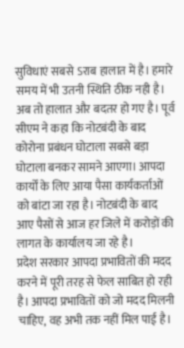सुविधाएं सबसे ऽराब हालात में है। हमारे समय में भी उतनी स्थिति ठीक नही है। अब तो हालात और बदतर हो गए है। पूर्व सीएम ने कहा कि नोटबंदी के बाद कोरोना प्रबंधन घोटाला सबसे बड़ा घोटाला बनकर सामने आएगा। आपदा कार्यों के लिए आया पैसा कार्यकर्ताओं को बांटा जा रहा है। नोटबंदी के बाद आए पैसों से आज हर जिले में करोड़ों की लागत के कार्यालय जा रहे है।
प्रदेश सरकार आपदा प्रभावितों की मदद करने में पूरी तरह से फेल साबित हो रही है। आपदा प्रभावितों को जो मदद मिलनी चाहिए, वह अभी तक नहीं मिल पाई है।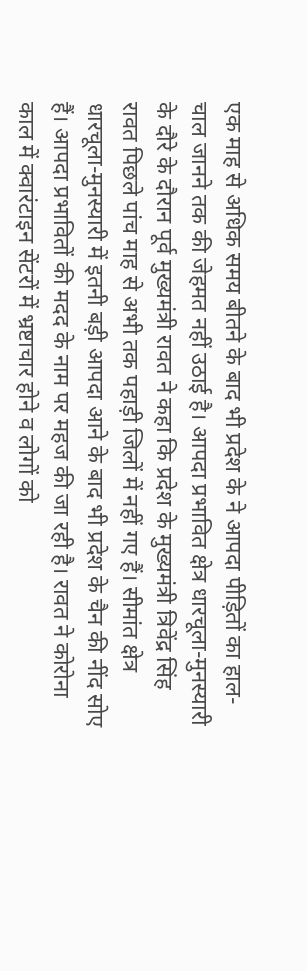एक माह से अधिक समय बीतने के बाद भी प्रदेश के ने आपदा पीड़ितों का हाल-चाल जानने तक की जेहमत नहीं उठाई है। आपदा प्रभावित क्षेत्र धारचूला-मुनस्यारी के दौरे के दौरान पूर्व मुख्यमंत्री रावत ने कहा कि प्रदेश के मुख्यमंत्री त्रिवेंद्र सिंह रावत पिछले पांच माह से अभी तक पहाड़ी जिलों में नहीं गए हैं। सीमांत क्षेत्र धारचूला-मुनस्यारी में इतनी बड़ी आपदा आने के बाद भी प्रदेश के चैन की नींद सोए हैं। आपदा प्रभावितों की मदद के नाम पर महज की जा रही है। रावत ने कोरोना काल में क्वारंटाइन सेंटरों में भ्रष्टाचार होने व लोगों को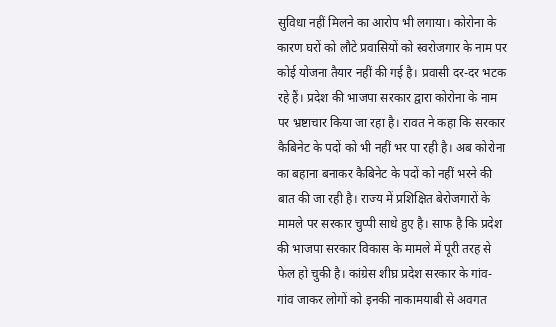सुविधा नहीं मिलने का आरोप भी लगाया। कोरोना के कारण घरों को लौटे प्रवासियों को स्वरोजगार के नाम पर कोई योजना तैयार नहीं की गई है। प्रवासी दर-दर भटक रहे हैं। प्रदेश की भाजपा सरकार द्वारा कोरोना के नाम पर भ्रष्टाचार किया जा रहा है। रावत ने कहा कि सरकार कैबिनेट के पदों को भी नहीं भर पा रही है। अब कोरोना का बहाना बनाकर कैबिनेट के पदों को नहीं भरने की बात की जा रही है। राज्य में प्रशिक्षित बेरोजगारों के मामले पर सरकार चुप्पी साधे हुए है। साफ है कि प्रदेश की भाजपा सरकार विकास के मामले में पूरी तरह से फेल हो चुकी है। कांग्रेस शीघ्र प्रदेश सरकार के गांव-गांव जाकर लोगों को इनकी नाकामयाबी से अवगत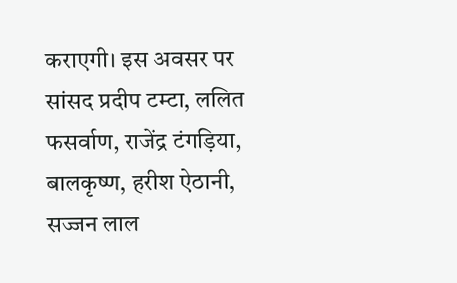कराएगी। इस अवसर पर सांसद प्रदीप टम्टा, ललित फसर्वाण, राजेंद्र टंगड़िया, बालकृष्ण, हरीश ऐठानी, सज्जन लाल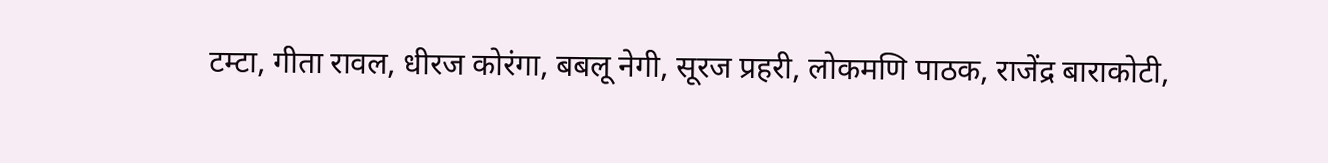टम्टा, गीता रावल, धीरज कोरंगा, बबलू नेगी, सूरज प्रहरी, लोकमणि पाठक, राजेंद्र बाराकोटी,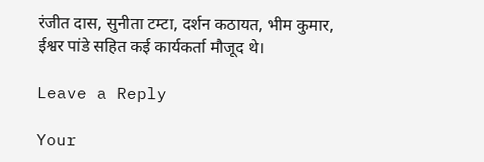रंजीत दास, सुनीता टम्टा, दर्शन कठायत, भीम कुमार, ईश्वर पांडे सहित कई कार्यकर्ता मौजूद थे।

Leave a Reply

Your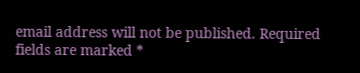email address will not be published. Required fields are marked *